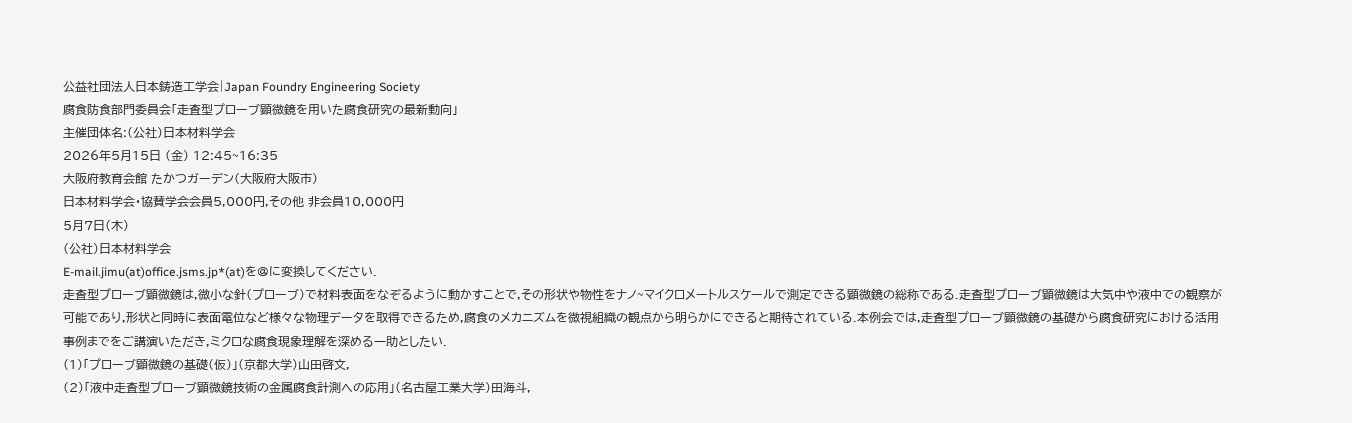公益社団法人日本鋳造工学会|Japan Foundry Engineering Society
腐食防食部門委員会「走査型プローブ顕微鏡を用いた腐食研究の最新動向」
主催団体名:(公社)日本材料学会
2026年5月15日 (金) 12:45~16:35
大阪府教育会館 たかつガーデン(大阪府大阪市)
日本材料学会・協賛学会会員5,000円,その他 非会員10,000円
5月7日(木)
(公社)日本材料学会
E-mail.jimu(at)office.jsms.jp*(at)を@に変換してください.
走査型プローブ顕微鏡は,微小な針(プローブ)で材料表面をなぞるように動かすことで,その形状や物性をナノ~マイクロメートルスケールで測定できる顕微鏡の総称である.走査型プローブ顕微鏡は大気中や液中での観察が可能であり,形状と同時に表面電位など様々な物理データを取得できるため,腐食のメカニズムを微視組織の観点から明らかにできると期待されている.本例会では,走査型プローブ顕微鏡の基礎から腐食研究における活用事例までをご講演いただき,ミクロな腐食現象理解を深める一助としたい.
(1)「プローブ顕微鏡の基礎(仮)」(京都大学)山田啓文,
(2)「液中走査型プローブ顕微鏡技術の金属腐食計測への応用」(名古屋工業大学)田海斗,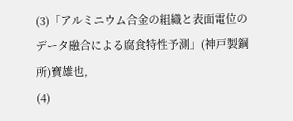(3)「アルミニウム合金の組織と表面電位のデータ融合による腐食特性予測」(神戸製鋼所)寶雄也,
(4)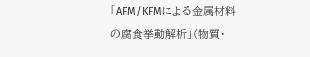「AFM/KFMによる金属材料の腐食挙動解析」(物質・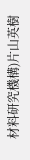材料研究機構)片山英樹